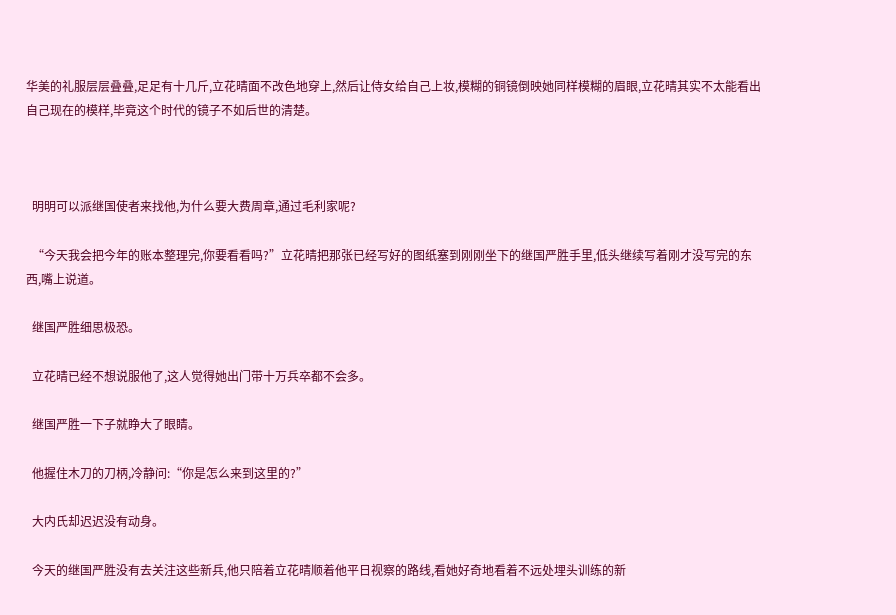华美的礼服层层叠叠,足足有十几斤,立花晴面不改色地穿上,然后让侍女给自己上妆,模糊的铜镜倒映她同样模糊的眉眼,立花晴其实不太能看出自己现在的模样,毕竟这个时代的镜子不如后世的清楚。



  明明可以派继国使者来找他,为什么要大费周章,通过毛利家呢?

  “今天我会把今年的账本整理完,你要看看吗?”立花晴把那张已经写好的图纸塞到刚刚坐下的继国严胜手里,低头继续写着刚才没写完的东西,嘴上说道。

  继国严胜细思极恐。

  立花晴已经不想说服他了,这人觉得她出门带十万兵卒都不会多。

  继国严胜一下子就睁大了眼睛。

  他握住木刀的刀柄,冷静问:“你是怎么来到这里的?”

  大内氏却迟迟没有动身。

  今天的继国严胜没有去关注这些新兵,他只陪着立花晴顺着他平日视察的路线,看她好奇地看着不远处埋头训练的新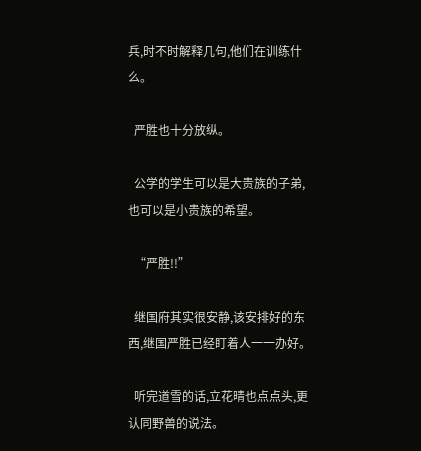兵,时不时解释几句,他们在训练什么。

  严胜也十分放纵。

  公学的学生可以是大贵族的子弟,也可以是小贵族的希望。

  “严胜!!”

  继国府其实很安静,该安排好的东西,继国严胜已经盯着人一一办好。

  听完道雪的话,立花晴也点点头,更认同野兽的说法。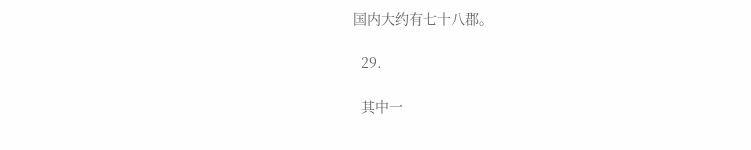国内大约有七十八郡。

  29.

  其中一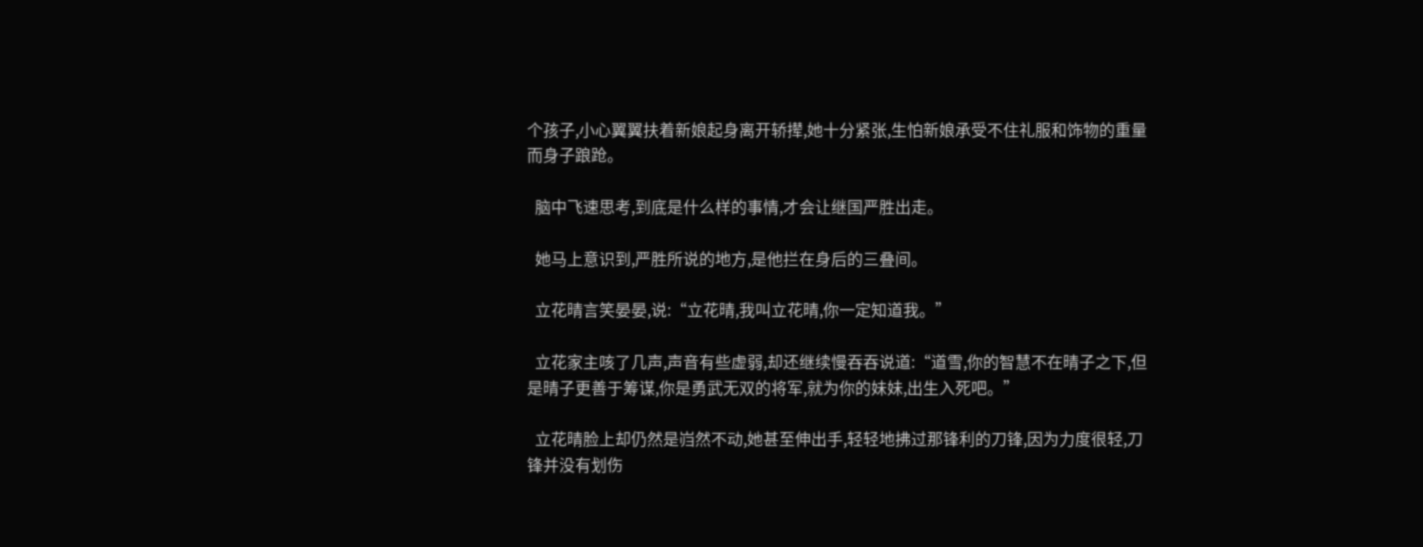个孩子,小心翼翼扶着新娘起身离开轿撵,她十分紧张,生怕新娘承受不住礼服和饰物的重量而身子踉跄。

  脑中飞速思考,到底是什么样的事情,才会让继国严胜出走。

  她马上意识到,严胜所说的地方,是他拦在身后的三叠间。

  立花晴言笑晏晏,说:“立花晴,我叫立花晴,你一定知道我。”

  立花家主咳了几声,声音有些虚弱,却还继续慢吞吞说道:“道雪,你的智慧不在晴子之下,但是晴子更善于筹谋,你是勇武无双的将军,就为你的妹妹,出生入死吧。”

  立花晴脸上却仍然是岿然不动,她甚至伸出手,轻轻地拂过那锋利的刀锋,因为力度很轻,刀锋并没有划伤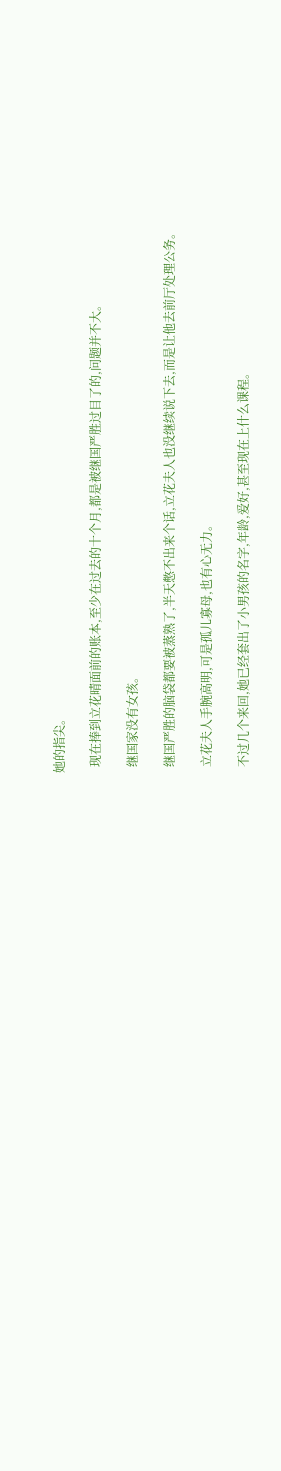她的指尖。

  现在捧到立花晴面前的账本,至少在过去的十个月,都是被继国严胜过目了的,问题并不大。

  继国家没有女孩。

  继国严胜的脑袋都要被蒸熟了,半天憋不出来个话,立花夫人也没继续说下去,而是让他去前厅处理公务。

  立花夫人手腕高明,可是孤儿寡母,也有心无力。

  不过几个来回,她已经套出了小男孩的名字,年龄,爱好,甚至现在上什么课程。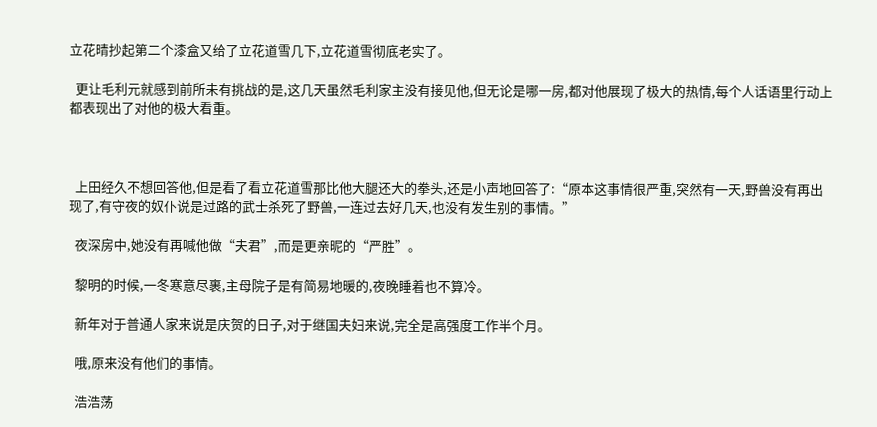立花晴抄起第二个漆盒又给了立花道雪几下,立花道雪彻底老实了。

  更让毛利元就感到前所未有挑战的是,这几天虽然毛利家主没有接见他,但无论是哪一房,都对他展现了极大的热情,每个人话语里行动上都表现出了对他的极大看重。



  上田经久不想回答他,但是看了看立花道雪那比他大腿还大的拳头,还是小声地回答了:“原本这事情很严重,突然有一天,野兽没有再出现了,有守夜的奴仆说是过路的武士杀死了野兽,一连过去好几天,也没有发生别的事情。”

  夜深房中,她没有再喊他做“夫君”,而是更亲昵的“严胜”。

  黎明的时候,一冬寒意尽裹,主母院子是有简易地暖的,夜晚睡着也不算冷。

  新年对于普通人家来说是庆贺的日子,对于继国夫妇来说,完全是高强度工作半个月。

  哦,原来没有他们的事情。

  浩浩荡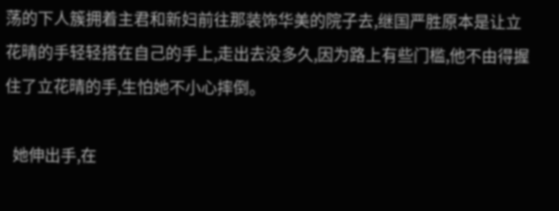荡的下人簇拥着主君和新妇前往那装饰华美的院子去,继国严胜原本是让立花晴的手轻轻搭在自己的手上,走出去没多久,因为路上有些门槛,他不由得握住了立花晴的手,生怕她不小心摔倒。

  她伸出手,在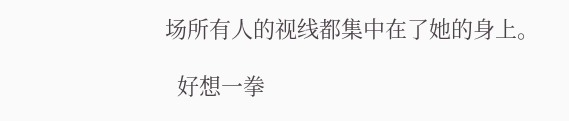场所有人的视线都集中在了她的身上。

  好想一拳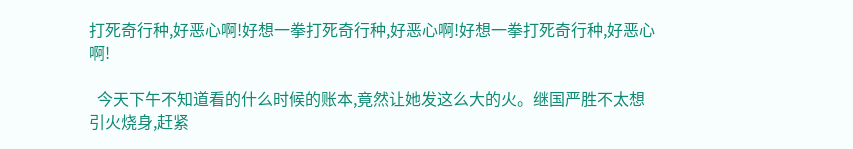打死奇行种,好恶心啊!好想一拳打死奇行种,好恶心啊!好想一拳打死奇行种,好恶心啊!

  今天下午不知道看的什么时候的账本,竟然让她发这么大的火。继国严胜不太想引火烧身,赶紧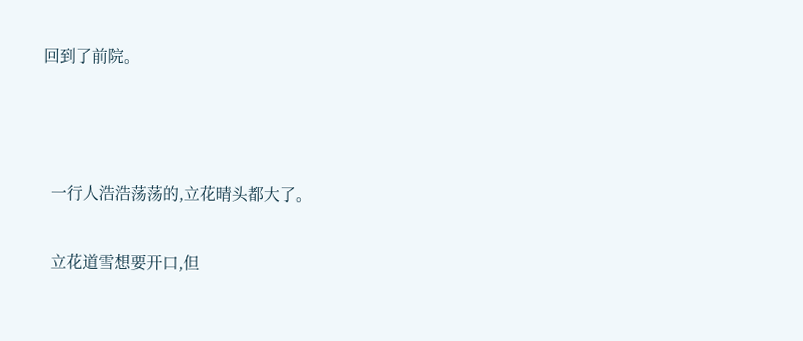回到了前院。



  一行人浩浩荡荡的,立花晴头都大了。

  立花道雪想要开口,但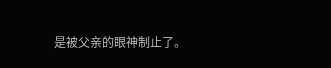是被父亲的眼神制止了。